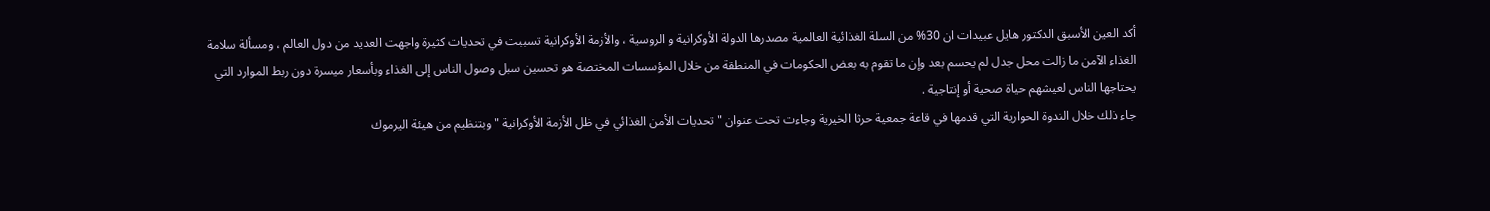أكد العين الأسبق الدكتور هايل عبيدات ان 30% من السلة الغذائية العالمية مصدرها الدولة الأوكرانية و الروسية ، والأزمة الأوكرانية تسببت في تحديات كثيرة واجهت العديد من دول العالم ، ومسألة سلامة الغذاء الآمن ما زالت محل جدل لم يحسم بعد وإن ما تقوم به بعض الحكومات في المنطقة من خلال المؤسسات المختصة هو تحسين سبل وصول الناس إلى الغذاء وبأسعار ميسرة دون ربط الموارد التي يحتاجها الناس لعيشهم حياة صحية أو إنتاجية .
جاء ذلك خلال الندوة الحوارية التي قدمها في قاعة جمعية حرثا الخيرية وجاءت تحت عنوان " تحديات الأمن الغذائي في ظل الأزمة الأوكرانية " وبتنظيم من هيئة اليرموك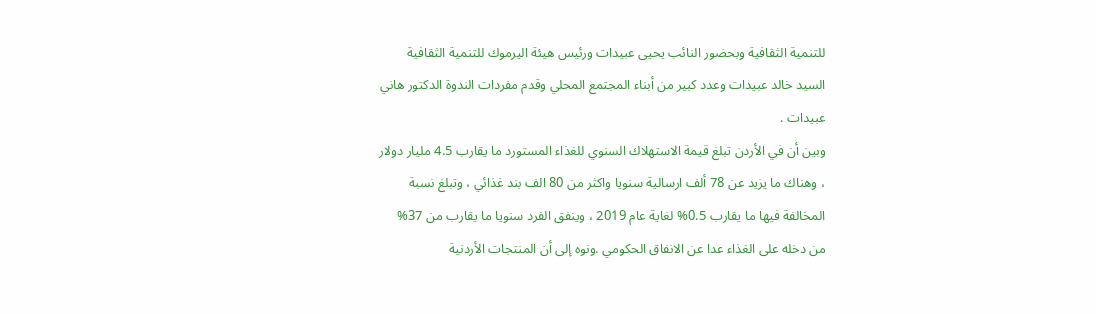للتنمية الثقافية وبحضور النائب يحيى عبيدات ورئيس هيئة اليرموك للتنمية الثقافية السيد خالد عبيدات وعدد كبير من أبناء المجتمع المحلي وقدم مفردات الندوة الدكتور هاني عبيدات .
وبين أن في الأردن تبلغ قيمة الاستهلاك السنوي للغذاء المستورد ما يقارب 4.5 مليار دولار ، وهناك ما يزيد عن 78 ألف ارسالية سنويا واكثر من 80 الف بند غذائي ، وتبلغ نسبة المخالفة فيها ما يقارب 0.5% لغاية عام 2019 ، وينفق الفرد سنويا ما يقارب من 37% من دخله على الغذاء عدا عن الانفاق الحكومي .ونوه إلى أن المنتجات الأردنية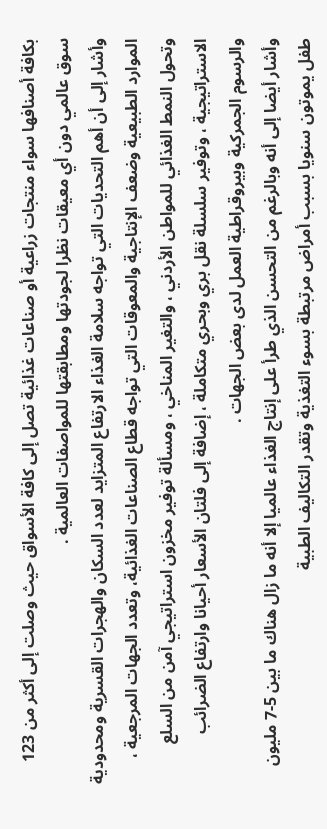بكافة أصنافها سواء منتجات زراعية أو صناعات غذائية تصل إلى كافة الأسواق حيث وصلت إلى أكثر من 123 سوق عالمي دون أي معيقات نظرا لجودتها ومطابقتها للمواصفات العالمية .
وأشار إلى أن أهم التحديات التي تواجه سلامة الغذاء الارتفاع المتزايد لعدد السكان والهجرات القسرية ومحدودية الموارد الطبيعية وضعف الإنتاجية والمعوقات التي تواجه قطاع الصناعات الغذائية، وتعدد الجهات المرجعية ، وتحول النمط الغذائي للمواطن الأردني ، والتغير المناخي ، ومسألة توفير مخزون استراتيجي آمن من السلع الاستراتيجية ، وتوفير سلسلة نقل بري وبحري متكاملة ، إضافة إلى فلتان الأسعار أحيانا وارتفاع الضرائب والرسوم الجمركية وبيروقراطية العمل لدى بعض الجهات .
وأشار أيضا إلى أنه وبالرغم من التحسن الذي طرأ على إنتاج الغذاء عالميا إلا أنه ما زال هناك ما بين 5-7 مليون طفل يموتون سنويا بسبب أمراض مرتبطة بسوء التغذية وتقدر التكاليف الطبية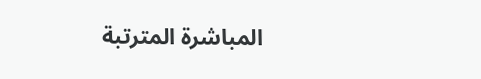المباشرة المترتبة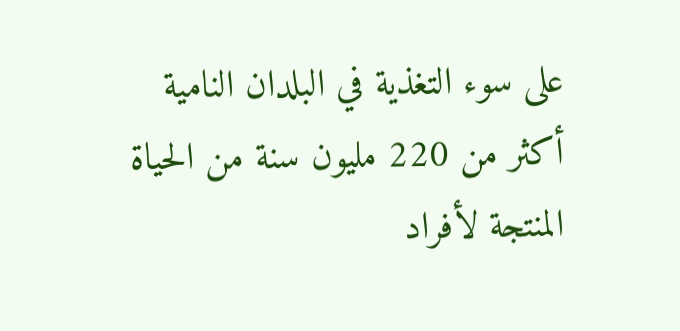على سوء التغذية في البلدان النامية أكثر من 220 مليون سنة من الحياة المنتجة لأفراد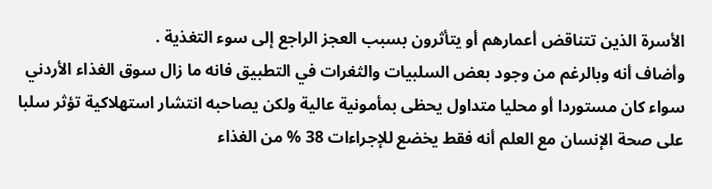الأسرة الذين تتناقض أعمارهم أو يتأثرون بسبب العجز الراجع إلى سوء التغذية .
وأضاف أنه وبالرغم من وجود بعض السلبيات والثغرات في التطبيق فانه ما زال سوق الغذاء الأردني سواء كان مستوردا أو محليا متداول يحظى بمأمونية عالية ولكن يصاحبه انتشار استهلاكية تؤثر سلبا على صحة الإنسان مع العلم أنه فقط يخضع للإجراءات 38 % من الغذاء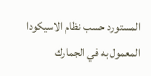المستورد حسب نظام الاسيكودا المعمول به في الجمارك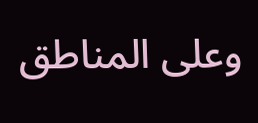وعلى المناطق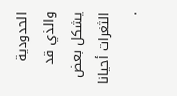الحدودية والذي قد يشكل بعض الثغرات أحيانا .